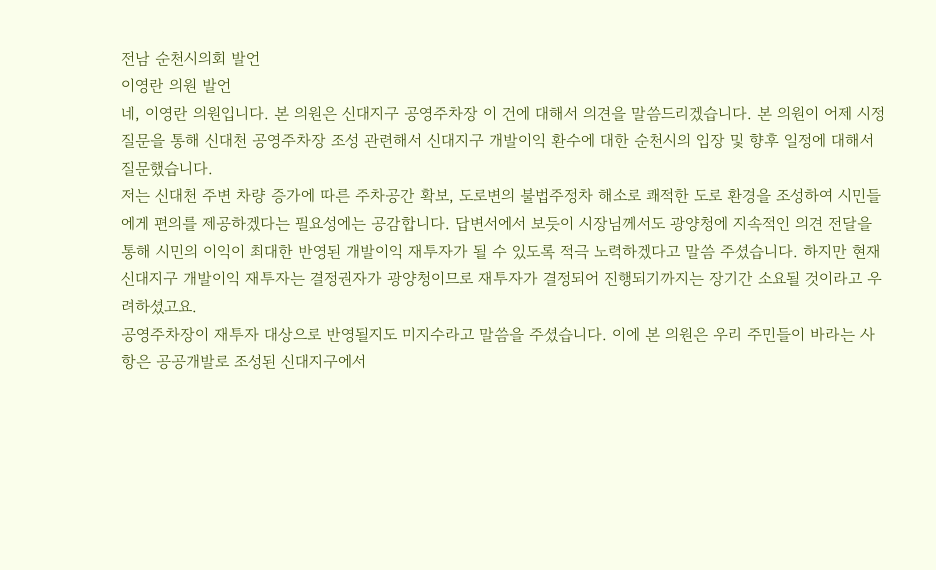전남 순천시의회 발언
이영란 의원 발언
네, 이영란 의원입니다. 본 의원은 신대지구 공영주차장 이 건에 대해서 의견을 말씀드리겠습니다. 본 의원이 어제 시정질문을 통해 신대천 공영주차장 조성 관련해서 신대지구 개발이익 환수에 대한 순천시의 입장 및 향후 일정에 대해서 질문했습니다.
저는 신대천 주변 차량 증가에 따른 주차공간 확보, 도로변의 불법주정차 해소로 쾌적한 도로 환경을 조성하여 시민들에게 편의를 제공하겠다는 필요성에는 공감합니다. 답변서에서 보듯이 시장님께서도 광양청에 지속적인 의견 전달을 통해 시민의 이익이 최대한 반영된 개발이익 재투자가 될 수 있도록 적극 노력하겠다고 말씀 주셨습니다. 하지만 현재 신대지구 개발이익 재투자는 결정권자가 광양청이므로 재투자가 결정되어 진행되기까지는 장기간 소요될 것이라고 우려하셨고요.
공영주차장이 재투자 대상으로 반영될지도 미지수라고 말씀을 주셨습니다. 이에 본 의원은 우리 주민들이 바라는 사항은 공공개발로 조성된 신대지구에서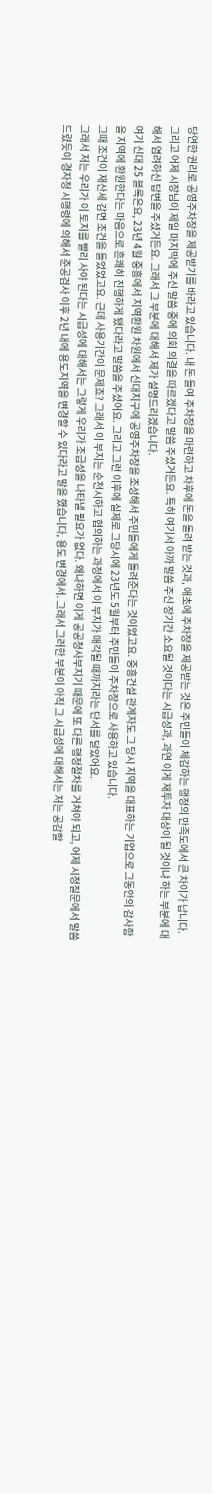당연한 권리로 공영주차장을 제공받기를 바라고 있습니다. 내 돈 들여 주차장을 마련하고 차후에 돈을 돌려 받는 것과, 애초에 주차장을 제공받는 것은 주민들이 체감하는 행정의 만족도에서 큰 차이가 납니다.
그리고 어제 시장님이 제일 마지막에 주신 말씀 중에 의회 의결을 따르겠다고 말씀 주셨거든요. 특히 여기서 아까 말씀 주신 장기간 소요될 것이다는 시급성과, 과연 이게 재투자 대상이 될 것이냐 하는 부분에 대해서 염려하신 답변을 주셨거든요. 그래서 그 부분에 대해서 제가 설명드리겠습니다.
여기 신대 25 블록은요, 23년 4월 중흥에서 지역환원 차원에서 신대지구에 공영주차장을 조성해서 주민들에게 돌려준다는 것이었고요. 중흥건설 관계자도 그 당시 지역을 대표하는 기업으로 그동안의 감사함을 지역에 환원한다는 마음으로 흔쾌히 진행하게 됐다라고 말씀을 주셨어요. 그리고 그런 이후에 실제로 그당시에 23년도 5월부터 주민들이 주차장으로 사용하고 있습니다.
그때 조건이 재산세 감면 조건을 들었었고요. 근데 사용기간이 문제죠? 그래서 이 부지는 순천시하고 협의하는 과정에서 이 부지가 매각될 때까지라는 단서를 달았어요.
그래서 저는 우리가 이 토지를 빨리 사야 된다는 시급성에 대해서는 그렇게 우리가 조급성을 나타낼 필요가 없다. 왜냐하면 이게 공공청사부지기 때문에 또 다른 행정절차를 거쳐야 되고, 어제 시정질문에서 말씀드렸듯이 경자청 시행령에 의해서 준공검사 이후 2년 내에 용도지역을 변경할 수 있다라고 말을 했습니다, 용도 변경에서. 그래서 그러한 부분이 아직 그 시급성에 대해서는 저는 공감할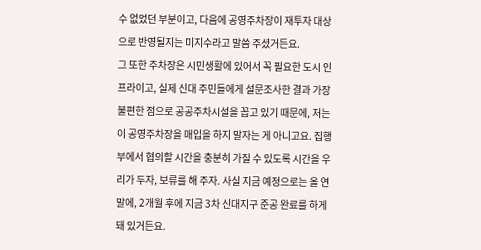수 없었던 부분이고, 다음에 공영주차장이 재투자 대상으로 반영될지는 미지수라고 말씀 주셨거든요.
그 또한 주차장은 시민생활에 있어서 꼭 필요한 도시 인프라이고, 실제 신대 주민들에게 설문조사한 결과 가장 불편한 점으로 공공주차시설을 꼽고 있기 때문에, 저는 이 공영주차장을 매입을 하지 말자는 게 아니고요. 집행부에서 협의할 시간을 충분히 가질 수 있도록 시간을 우리가 두자, 보류를 해 주자. 사실 지금 예정으로는 올 연말에, 2개월 후에 지금 3차 신대지구 준공 완료를 하게 돼 있거든요.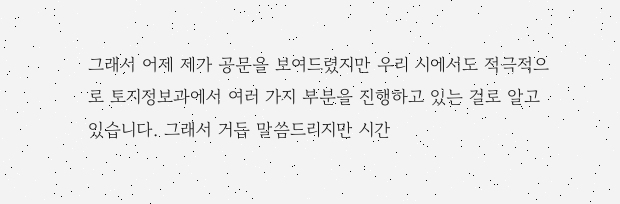그래서 어제 제가 공문을 보여드렸지만 우리 시에서도 적극적으로 토지정보과에서 여러 가지 부분을 진행하고 있는 걸로 알고 있습니다. 그래서 거듭 말씀드리지만 시간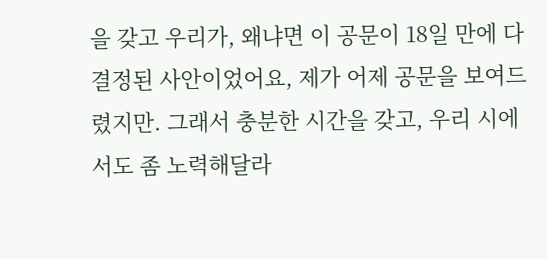을 갖고 우리가, 왜냐면 이 공문이 18일 만에 다 결정된 사안이었어요, 제가 어제 공문을 보여드렸지만. 그래서 충분한 시간을 갖고, 우리 시에서도 좀 노력해달라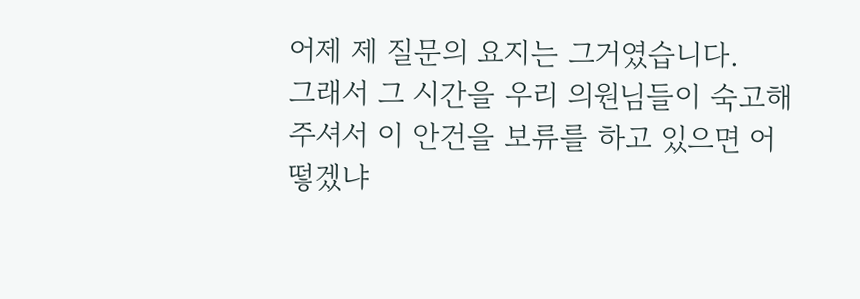어제 제 질문의 요지는 그거였습니다.
그래서 그 시간을 우리 의원님들이 숙고해 주셔서 이 안건을 보류를 하고 있으면 어떻겠냐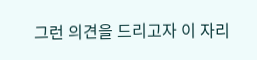그런 의견을 드리고자 이 자리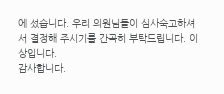에 섰습니다. 우리 의원님들이 심사숙고하셔서 결정해 주시기를 간곡히 부탁드립니다. 이상입니다.
감사합니다.